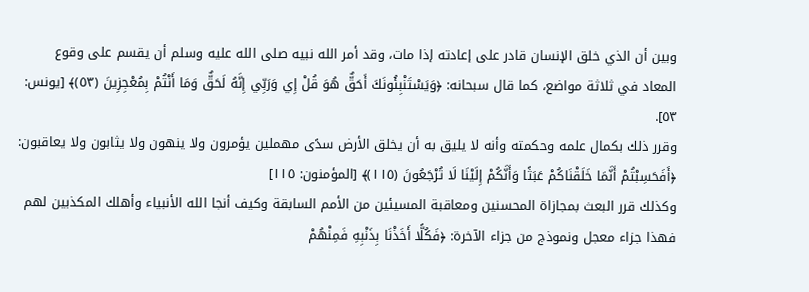وبين أن الذي خلق الإنسان قادر على إعادته إذا مات، وقد أمر الله نبيه صلى الله عليه وسلم أن يقسم على وقوع المعاد في ثلاثة مواضع، كما قال سبحانه: ﴿وَيَسْتَنْبِئُونَكَ أَحَقٌّ هُوَ قُلْ إِي وَرَبِّي إِنَّهُ لَحَقٌّ وَمَا أَنْتُمْ بِمُعْجِزِينَ (٥٣)﴾ [يونس: ٥٣].
وقرر ذلك بكمال علمه وحكمته وأنه لا يليق به أن يخلق الأرض سدًى مهملين يؤمرون ولا ينهون ولا يثابون ولا يعاقبون: ﴿أَفَحَسِبْتُمْ أَنَّمَا خَلَقْنَاكُمْ عَبَثًا وَأَنَّكُمْ إِلَيْنَا لَا تُرْجَعُونَ (١١٥)﴾ [المؤمنون: ١١٥]
وكذلك قرر البعث بمجازاة المحسنين ومعاقبة المسيئين من الأمم السابقة وكيف أنجا الله الأنبياء وأهلك المكذبين لهم فهذا جزاء معجل ونموذج من جزاء الآخرة: ﴿فَكُلًّا أَخَذْنَا بِذَنْبِهِ فَمِنْهُمْ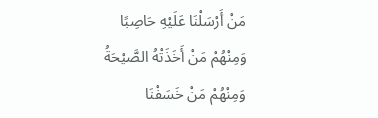مَنْ أَرْسَلْنَا عَلَيْهِ حَاصِبًا وَمِنْهُمْ مَنْ أَخَذَتْهُ الصَّيْحَةُ وَمِنْهُمْ مَنْ خَسَفْنَا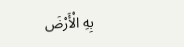بِهِ الْأَرْضَ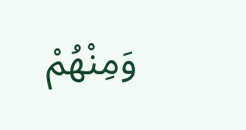وَمِنْهُمْ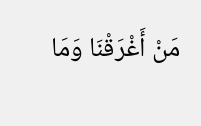مَنْ أَغْرَقْنَا وَمَا